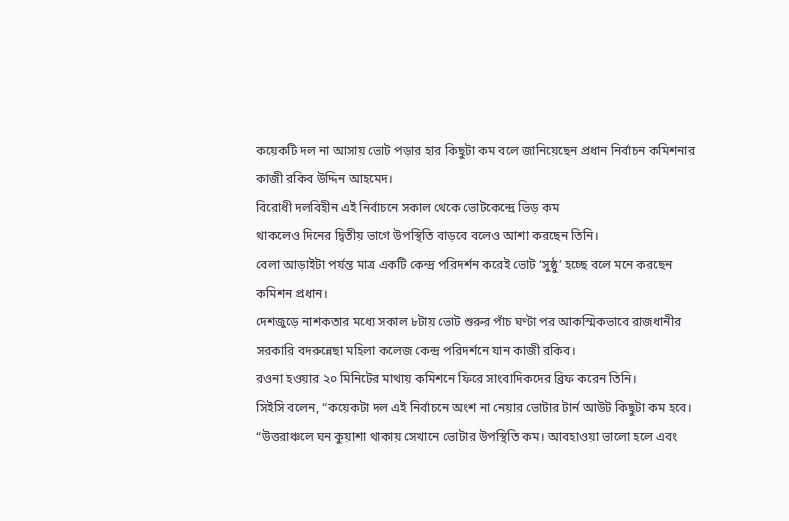কয়েকটি দল না আসায় ভোট পড়ার হার কিছুটা কম বলে জানিয়েছেন প্রধান নির্বাচন কমিশনার কাজী রকিব উদ্দিন আহমেদ।
বিরোধী দলবিহীন এই নির্বাচনে সকাল থেকে ভোটকেন্দ্রে ভিড় কম
থাকলেও দিনের দ্বিতীয় ভাগে উপস্থিতি বাড়বে বলেও আশা করছেন তিনি।
বেলা আড়াইটা পর্যন্ত মাত্র একটি কেন্দ্র পরিদর্শন করেই ভোট ‘সুষ্ঠু’ হচ্ছে বলে মনে করছেন কমিশন প্রধান।
দেশজুড়ে নাশকতার মধ্যে সকাল ৮টায় ভোট শুরুর পাঁচ ঘণ্টা পর আকস্মিকভাবে রাজধানীর সরকারি বদরুন্নেছা মহিলা কলেজ কেন্দ্র পরিদর্শনে যান কাজী রকিব।
রওনা হওয়ার ২০ মিনিটের মাথায় কমিশনে ফিরে সাংবাদিকদের ব্রিফ করেন তিনি।
সিইসি বলেন, “কয়েকটা দল এই নির্বাচনে অংশ না নেয়ার ভোটার টার্ন আউট কিছুটা কম হবে।
“উত্তরাঞ্চলে ঘন কুয়াশা থাকায় সেখানে ভোটার উপস্থিতি কম। আবহাওয়া ভালো হলে এবং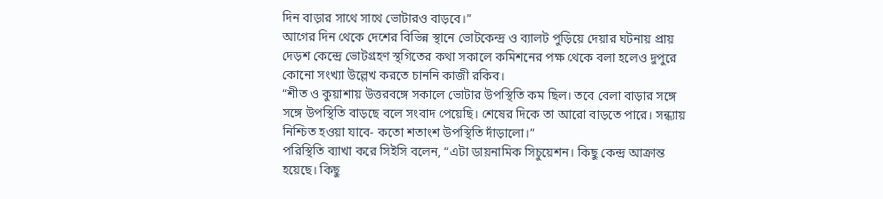দিন বাড়ার সাথে সাথে ভোটারও বাড়বে।”
আগের দিন থেকে দেশের বিভিন্ন স্থানে ভোটকেন্দ্র ও ব্যালট পুড়িয়ে দেয়ার ঘটনায় প্রায় দেড়শ কেন্দ্রে ভোটগ্রহণ স্থগিতের কথা সকালে কমিশনের পক্ষ থেকে বলা হলেও দুপুরে কোনো সংখ্যা উল্লেখ করতে চাননি কাজী রকিব।
“শীত ও কুয়াশায় উত্তরবঙ্গে সকালে ভোটার উপস্থিতি কম ছিল। তবে বেলা বাড়ার সঙ্গে সঙ্গে উপস্থিতি বাড়ছে বলে সংবাদ পেয়েছি। শেষের দিকে তা আরো বাড়তে পারে। সন্ধ্যায় নিশ্চিত হওয়া যাবে- কতো শতাংশ উপস্থিতি দাঁড়ালো।”
পরিস্থিতি ব্যাখা করে সিইসি বলেন, “এটা ডায়নামিক সিচুয়েশন। কিছু কেন্দ্র আক্রান্ত হয়েছে। কিছু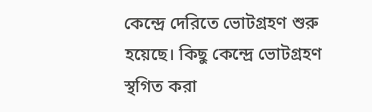কেন্দ্রে দেরিতে ভোটগ্রহণ শুরু হয়েছে। কিছু কেন্দ্রে ভোটগ্রহণ স্থগিত করা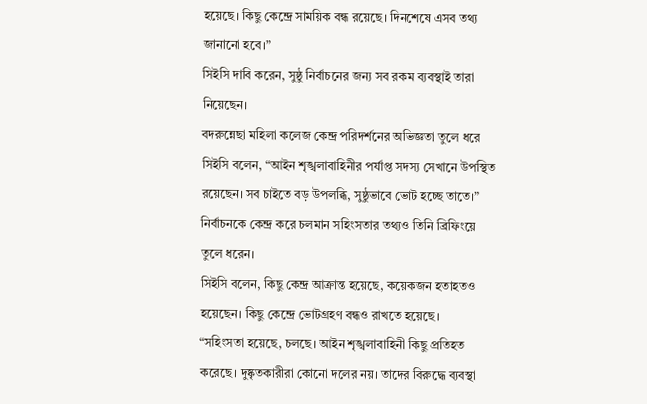হয়েছে। কিছু কেন্দ্রে সাময়িক বন্ধ রয়েছে। দিনশেষে এসব তথ্য জানানো হবে।”
সিইসি দাবি করেন, সুষ্ঠু নির্বাচনের জন্য সব রকম ব্যবস্থাই তারা নিয়েছেন।
বদরুন্নেছা মহিলা কলেজ কেন্দ্র পরিদর্শনের অভিজ্ঞতা তুলে ধরে সিইসি বলেন, “আইন শৃঙ্খলাবাহিনীর পর্যাপ্ত সদস্য সেখানে উপস্থিত রয়েছেন। সব চাইতে বড় উপলব্ধি, সুষ্ঠুভাবে ভোট হচ্ছে তাতে।”
নির্বাচনকে কেন্দ্র করে চলমান সহিংসতার তথ্যও তিনি ব্রিফিংয়ে তুলে ধরেন।
সিইসি বলেন, কিছু কেন্দ্র আক্রান্ত হয়েছে, কয়েকজন হতাহতও হয়েছেন। কিছু কেন্দ্রে ভোটগ্রহণ বন্ধও রাখতে হয়েছে।
“সহিংসতা হয়েছে, চলছে। আইন শৃঙ্খলাবাহিনী কিছু প্রতিহত করেছে। দুষ্কৃতকারীরা কোনো দলের নয়। তাদের বিরুদ্ধে ব্যবস্থা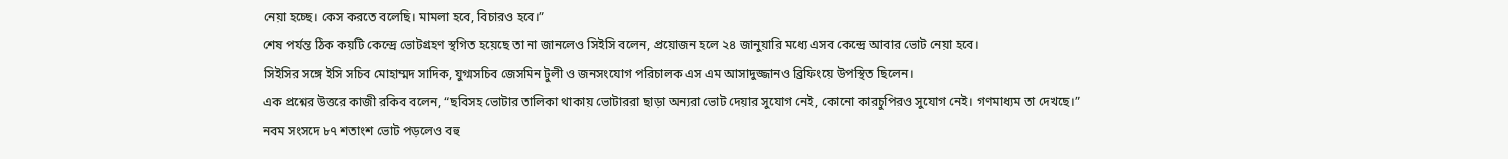নেয়া হচ্ছে। কেস করতে বলেছি। মামলা হবে, বিচারও হবে।”
শেষ পর্যন্ত ঠিক কয়টি কেন্দ্রে ভোটগ্রহণ স্থগিত হয়েছে তা না জানলেও সিইসি বলেন, প্রয়োজন হলে ২৪ জানুয়ারি মধ্যে এসব কেন্দ্রে আবার ভোট নেয়া হবে।
সিইসির সঙ্গে ইসি সচিব মোহাম্মদ সাদিক, যুগ্মসচিব জেসমিন টুলী ও জনসংযোগ পরিচালক এস এম আসাদুজ্জানও ব্রিফিংয়ে উপস্থিত ছিলেন।
এক প্রশ্নের উত্তরে কাজী রকিব বলেন, “ছবিসহ ভোটার তালিকা থাকায় ভোটাররা ছাড়া অন্যরা ভোট দেয়ার সুযোগ নেই, কোনো কারচুপিরও সুযোগ নেই। গণমাধ্যম তা দেখছে।”
নবম সংসদে ৮৭ শতাংশ ভোট পড়লেও বহু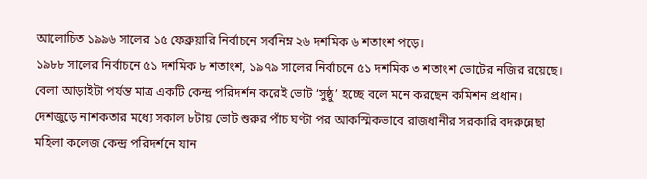আলোচিত ১৯৯৬ সালের ১৫ ফেব্রুয়ারি নির্বাচনে সর্বনিম্ন ২৬ দশমিক ৬ শতাংশ পড়ে।
১৯৮৮ সালের নির্বাচনে ৫১ দশমিক ৮ শতাংশ, ১৯৭৯ সালের নির্বাচনে ৫১ দশমিক ৩ শতাংশ ভোটের নজির রয়েছে।
বেলা আড়াইটা পর্যন্ত মাত্র একটি কেন্দ্র পরিদর্শন করেই ভোট ‘সুষ্ঠু’ হচ্ছে বলে মনে করছেন কমিশন প্রধান।
দেশজুড়ে নাশকতার মধ্যে সকাল ৮টায় ভোট শুরুর পাঁচ ঘণ্টা পর আকস্মিকভাবে রাজধানীর সরকারি বদরুন্নেছা মহিলা কলেজ কেন্দ্র পরিদর্শনে যান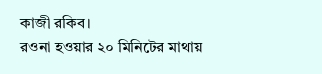কাজী রকিব।
রওনা হওয়ার ২০ মিনিটের মাথায়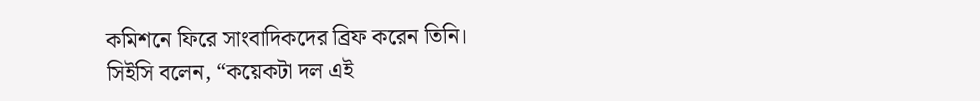কমিশনে ফিরে সাংবাদিকদের ব্রিফ করেন তিনি।
সিইসি বলেন, “কয়েকটা দল এই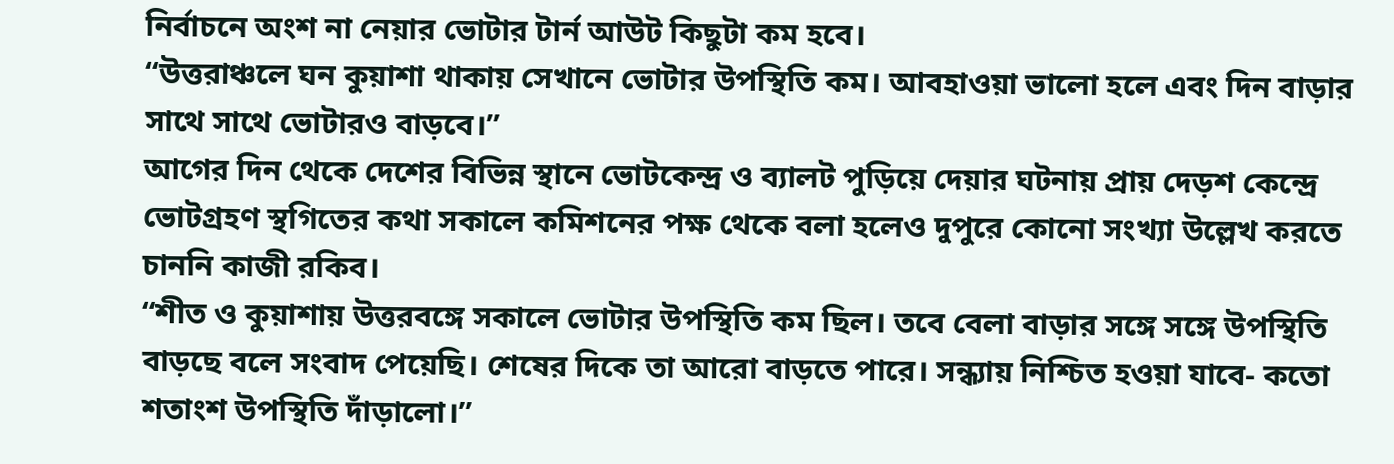নির্বাচনে অংশ না নেয়ার ভোটার টার্ন আউট কিছুটা কম হবে।
“উত্তরাঞ্চলে ঘন কুয়াশা থাকায় সেখানে ভোটার উপস্থিতি কম। আবহাওয়া ভালো হলে এবং দিন বাড়ার সাথে সাথে ভোটারও বাড়বে।”
আগের দিন থেকে দেশের বিভিন্ন স্থানে ভোটকেন্দ্র ও ব্যালট পুড়িয়ে দেয়ার ঘটনায় প্রায় দেড়শ কেন্দ্রে ভোটগ্রহণ স্থগিতের কথা সকালে কমিশনের পক্ষ থেকে বলা হলেও দুপুরে কোনো সংখ্যা উল্লেখ করতে চাননি কাজী রকিব।
“শীত ও কুয়াশায় উত্তরবঙ্গে সকালে ভোটার উপস্থিতি কম ছিল। তবে বেলা বাড়ার সঙ্গে সঙ্গে উপস্থিতি বাড়ছে বলে সংবাদ পেয়েছি। শেষের দিকে তা আরো বাড়তে পারে। সন্ধ্যায় নিশ্চিত হওয়া যাবে- কতো শতাংশ উপস্থিতি দাঁড়ালো।”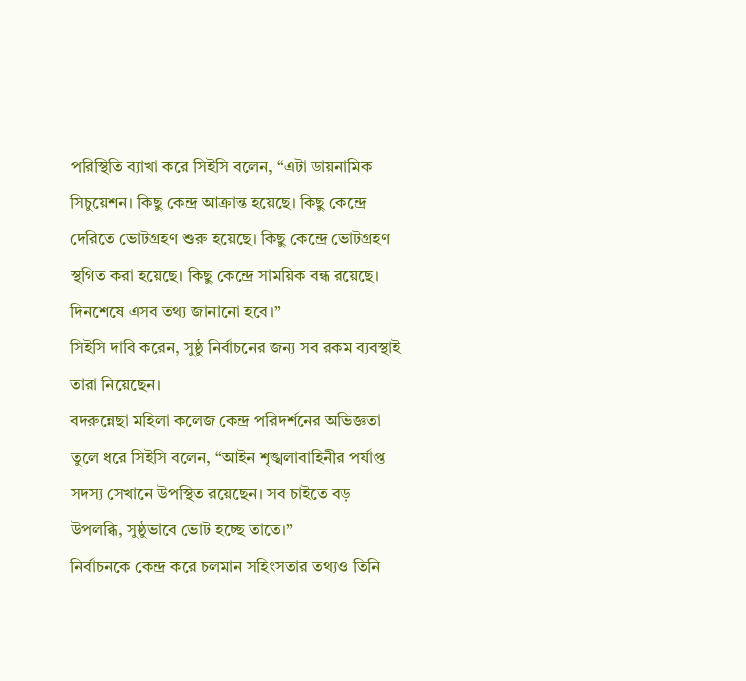পরিস্থিতি ব্যাখা করে সিইসি বলেন, “এটা ডায়নামিক সিচুয়েশন। কিছু কেন্দ্র আক্রান্ত হয়েছে। কিছু কেন্দ্রে দেরিতে ভোটগ্রহণ শুরু হয়েছে। কিছু কেন্দ্রে ভোটগ্রহণ স্থগিত করা হয়েছে। কিছু কেন্দ্রে সাময়িক বন্ধ রয়েছে। দিনশেষে এসব তথ্য জানানো হবে।”
সিইসি দাবি করেন, সুষ্ঠু নির্বাচনের জন্য সব রকম ব্যবস্থাই তারা নিয়েছেন।
বদরুন্নেছা মহিলা কলেজ কেন্দ্র পরিদর্শনের অভিজ্ঞতা তুলে ধরে সিইসি বলেন, “আইন শৃঙ্খলাবাহিনীর পর্যাপ্ত সদস্য সেখানে উপস্থিত রয়েছেন। সব চাইতে বড় উপলব্ধি, সুষ্ঠুভাবে ভোট হচ্ছে তাতে।”
নির্বাচনকে কেন্দ্র করে চলমান সহিংসতার তথ্যও তিনি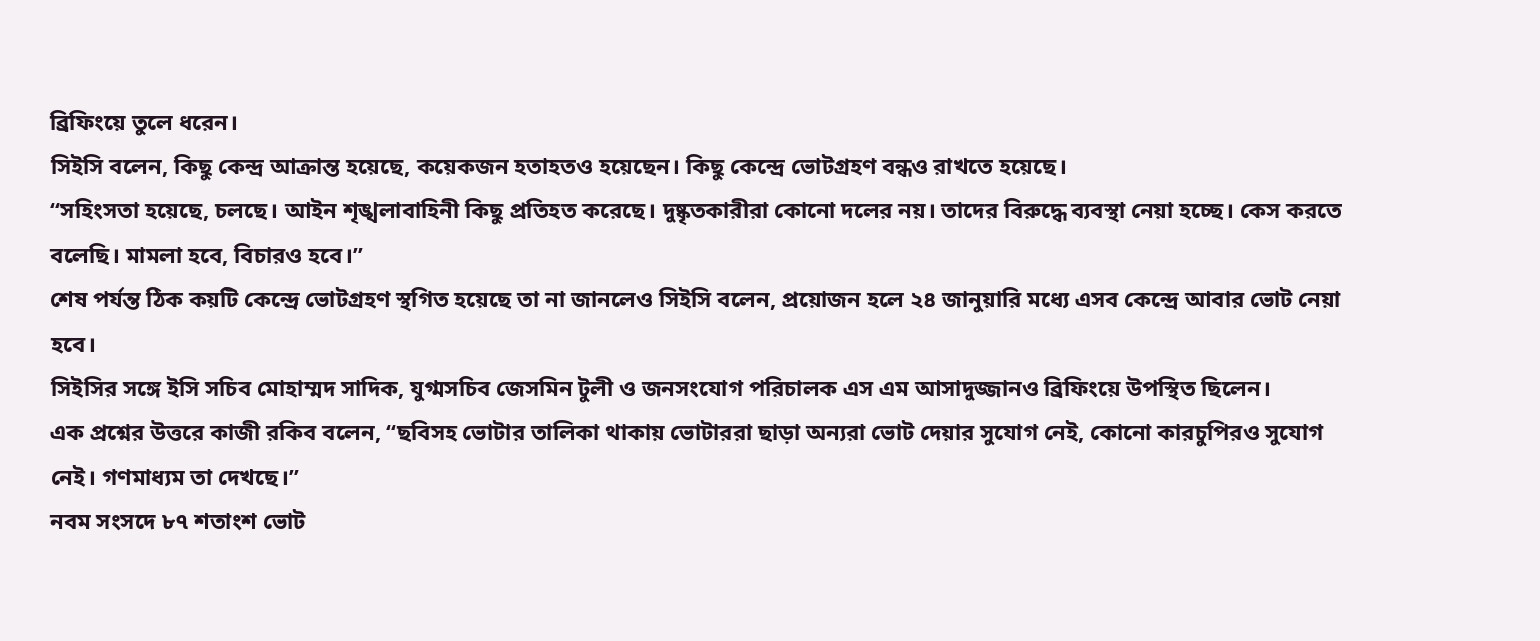ব্রিফিংয়ে তুলে ধরেন।
সিইসি বলেন, কিছু কেন্দ্র আক্রান্ত হয়েছে, কয়েকজন হতাহতও হয়েছেন। কিছু কেন্দ্রে ভোটগ্রহণ বন্ধও রাখতে হয়েছে।
“সহিংসতা হয়েছে, চলছে। আইন শৃঙ্খলাবাহিনী কিছু প্রতিহত করেছে। দুষ্কৃতকারীরা কোনো দলের নয়। তাদের বিরুদ্ধে ব্যবস্থা নেয়া হচ্ছে। কেস করতে বলেছি। মামলা হবে, বিচারও হবে।”
শেষ পর্যন্ত ঠিক কয়টি কেন্দ্রে ভোটগ্রহণ স্থগিত হয়েছে তা না জানলেও সিইসি বলেন, প্রয়োজন হলে ২৪ জানুয়ারি মধ্যে এসব কেন্দ্রে আবার ভোট নেয়া হবে।
সিইসির সঙ্গে ইসি সচিব মোহাম্মদ সাদিক, যুগ্মসচিব জেসমিন টুলী ও জনসংযোগ পরিচালক এস এম আসাদুজ্জানও ব্রিফিংয়ে উপস্থিত ছিলেন।
এক প্রশ্নের উত্তরে কাজী রকিব বলেন, “ছবিসহ ভোটার তালিকা থাকায় ভোটাররা ছাড়া অন্যরা ভোট দেয়ার সুযোগ নেই, কোনো কারচুপিরও সুযোগ নেই। গণমাধ্যম তা দেখছে।”
নবম সংসদে ৮৭ শতাংশ ভোট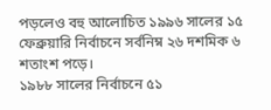পড়লেও বহু আলোচিত ১৯৯৬ সালের ১৫ ফেব্রুয়ারি নির্বাচনে সর্বনিম্ন ২৬ দশমিক ৬ শতাংশ পড়ে।
১৯৮৮ সালের নির্বাচনে ৫১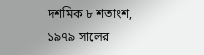দশমিক ৮ শতাংশ, ১৯৭৯ সালের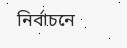নির্বাচনে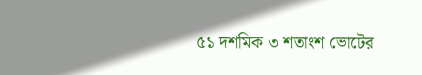৫১ দশমিক ৩ শতাংশ ভোটের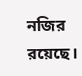নজির রয়েছে।